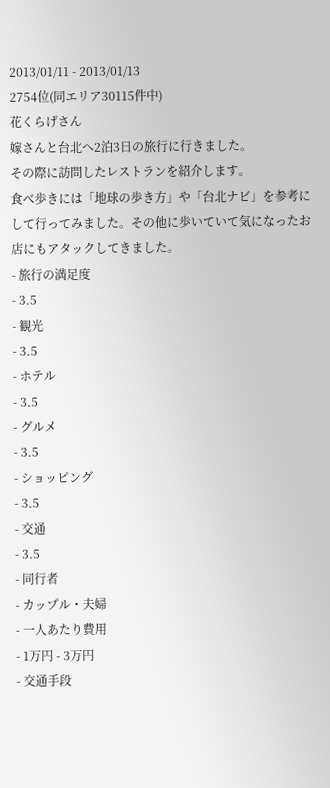2013/01/11 - 2013/01/13
2754位(同エリア30115件中)
花くらげさん
嫁さんと台北へ2泊3日の旅行に行きました。
その際に訪問したレストランを紹介します。
食べ歩きには「地球の歩き方」や「台北ナビ」を参考にして行ってみました。その他に歩いていて気になったお店にもアタックしてきました。
- 旅行の満足度
- 3.5
- 観光
- 3.5
- ホテル
- 3.5
- グルメ
- 3.5
- ショッピング
- 3.5
- 交通
- 3.5
- 同行者
- カップル・夫婦
- 一人あたり費用
- 1万円 - 3万円
- 交通手段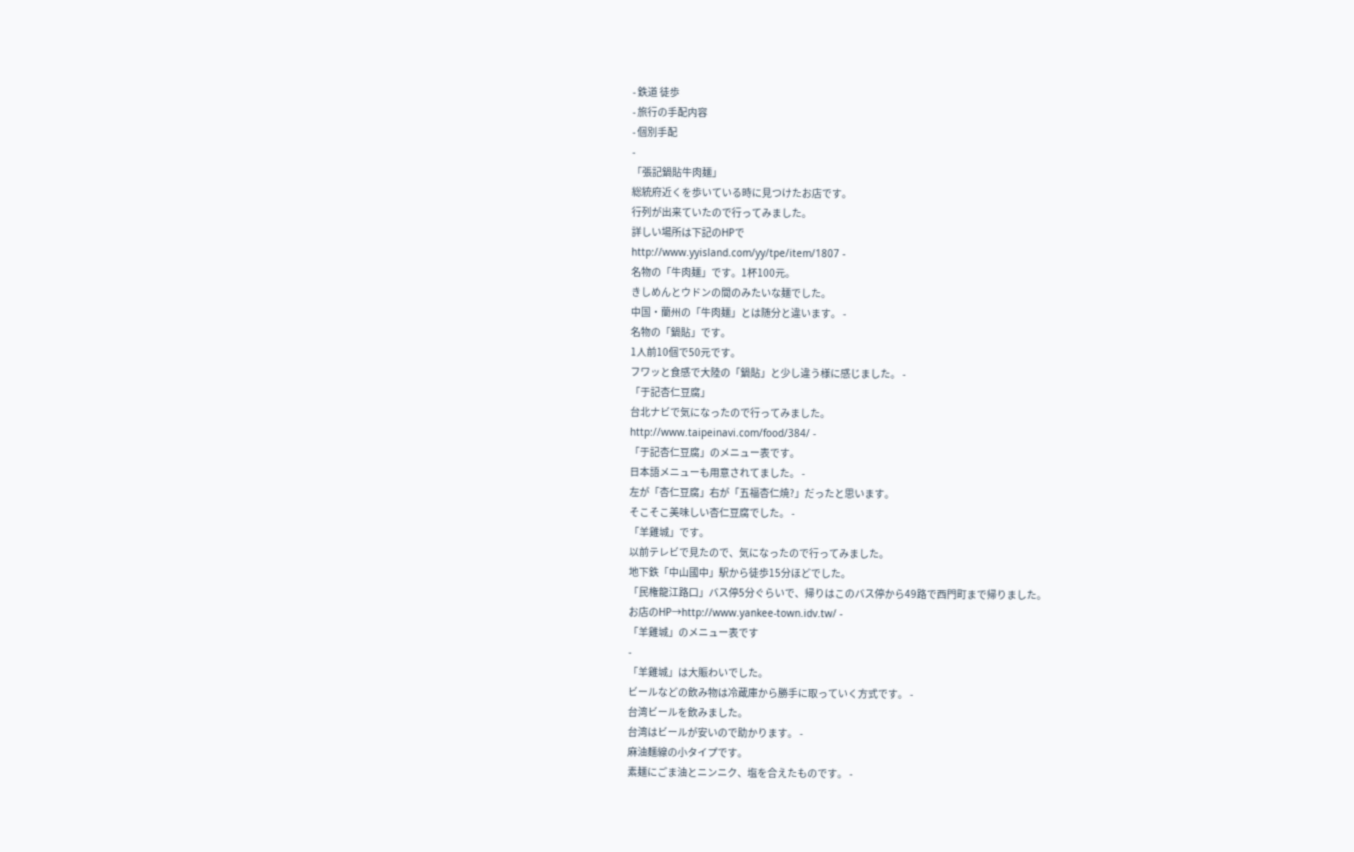- 鉄道 徒歩
- 旅行の手配内容
- 個別手配
-
「張記鍋貼牛肉麺」
総統府近くを歩いている時に見つけたお店です。
行列が出来ていたので行ってみました。
詳しい場所は下記のHPで
http://www.yyisland.com/yy/tpe/item/1807 -
名物の「牛肉麺」です。1杯100元。
きしめんとウドンの間のみたいな麺でした。
中国・蘭州の「牛肉麺」とは随分と違います。 -
名物の「鍋貼」です。
1人前10個で50元です。
フワッと食感で大陸の「鍋貼」と少し違う様に感じました。 -
「于記杏仁豆腐」
台北ナビで気になったので行ってみました。
http://www.taipeinavi.com/food/384/ -
「于記杏仁豆腐」のメニュー表です。
日本語メニューも用意されてました。 -
左が「杏仁豆腐」右が「五福杏仁焼?」だったと思います。
そこそこ美味しい杏仁豆腐でした。 -
「羊雞城」です。
以前テレビで見たので、気になったので行ってみました。
地下鉄「中山國中」駅から徒歩15分ほどでした。
「民権龍江路口」バス停5分ぐらいで、帰りはこのバス停から49路で西門町まで帰りました。
お店のHP→http://www.yankee-town.idv.tw/ -
「羊雞城」のメニュー表です
-
「羊雞城」は大賑わいでした。
ビールなどの飲み物は冷蔵庫から勝手に取っていく方式です。 -
台湾ビールを飲みました。
台湾はビールが安いので助かります。 -
麻油麵線の小タイプです。
素麺にごま油とニンニク、塩を合えたものです。 -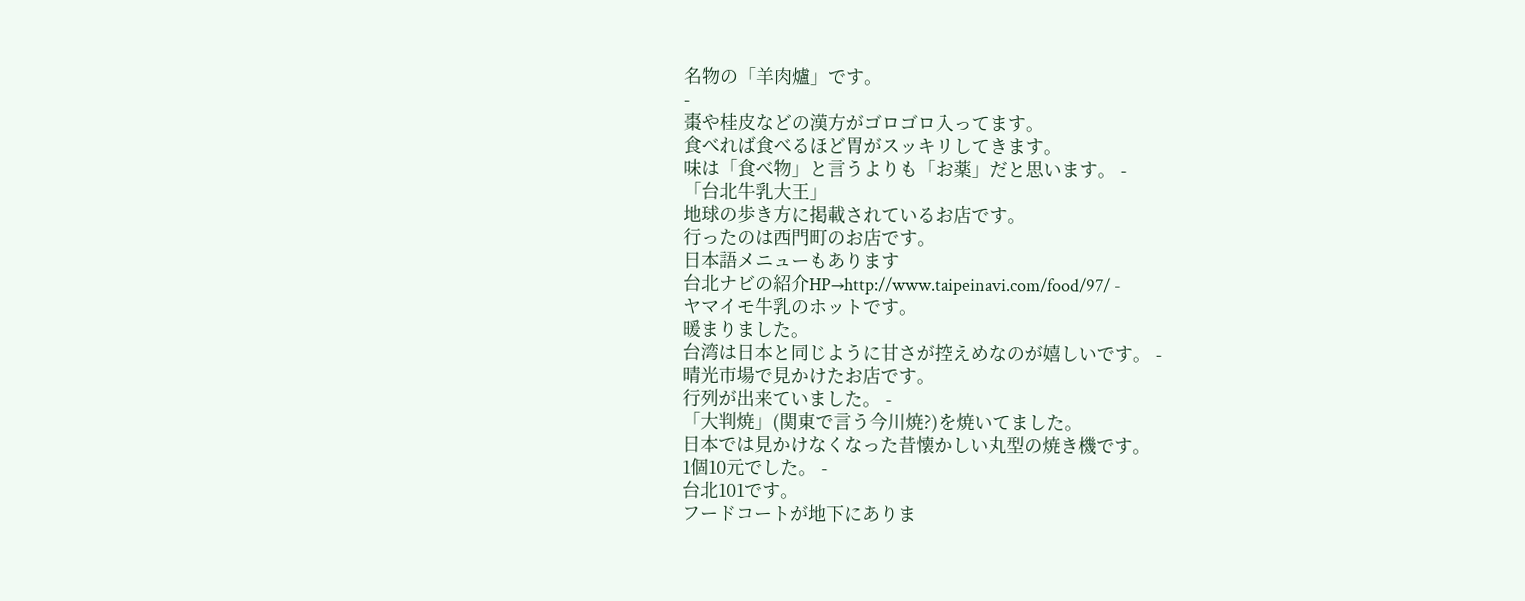名物の「羊肉爐」です。
-
棗や桂皮などの漢方がゴロゴロ入ってます。
食べれば食べるほど胃がスッキリしてきます。
味は「食べ物」と言うよりも「お薬」だと思います。 -
「台北牛乳大王」
地球の歩き方に掲載されているお店です。
行ったのは西門町のお店です。
日本語メニューもあります
台北ナビの紹介HP→http://www.taipeinavi.com/food/97/ -
ヤマイモ牛乳のホットです。
暖まりました。
台湾は日本と同じように甘さが控えめなのが嬉しいです。 -
晴光市場で見かけたお店です。
行列が出来ていました。 -
「大判焼」(関東で言う今川焼?)を焼いてました。
日本では見かけなくなった昔懐かしい丸型の焼き機です。
1個10元でした。 -
台北101です。
フードコートが地下にありま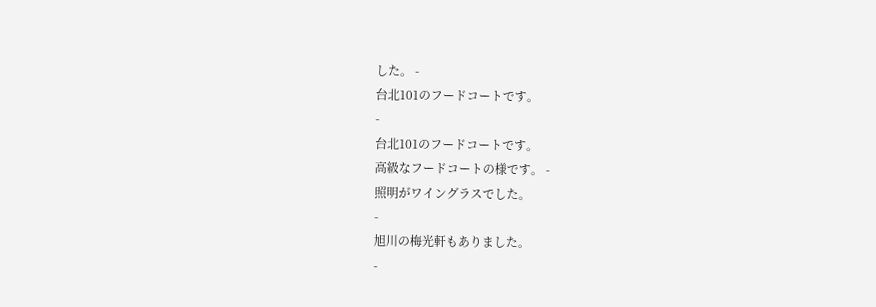した。 -
台北101のフードコートです。
-
台北101のフードコートです。
高級なフードコートの様です。 -
照明がワイングラスでした。
-
旭川の梅光軒もありました。
-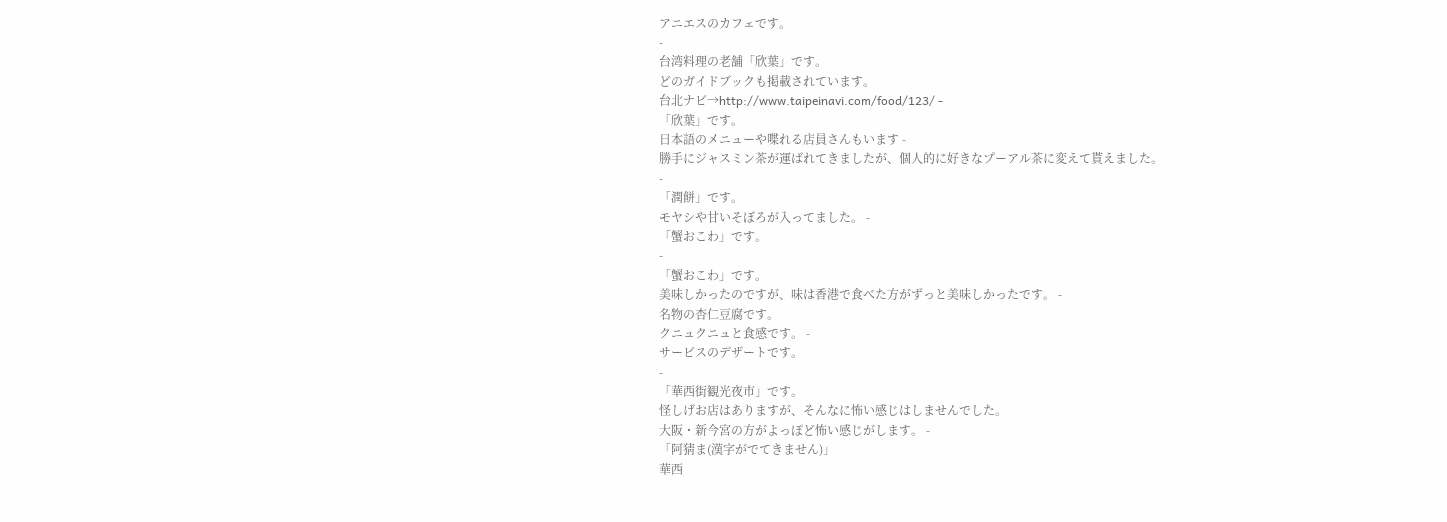アニエスのカフェです。
-
台湾料理の老舗「欣葉」です。
どのガイドブックも掲載されています。
台北ナビ→http://www.taipeinavi.com/food/123/ -
「欣葉」です。
日本語のメニューや喋れる店員さんもいます -
勝手にジャスミン茶が運ばれてきましたが、個人的に好きなプーアル茶に変えて貰えました。
-
「潤餅」です。
モヤシや甘いそぼろが入ってました。 -
「蟹おこわ」です。
-
「蟹おこわ」です。
美味しかったのですが、味は香港で食べた方がずっと美味しかったです。 -
名物の杏仁豆腐です。
クニュクニュと食感です。 -
サービスのデザートです。
-
「華西街観光夜市」です。
怪しげお店はありますが、そんなに怖い感じはしませんでした。
大阪・新今宮の方がよっぽど怖い感じがします。 -
「阿猜ま(漢字がでてきません)」
華西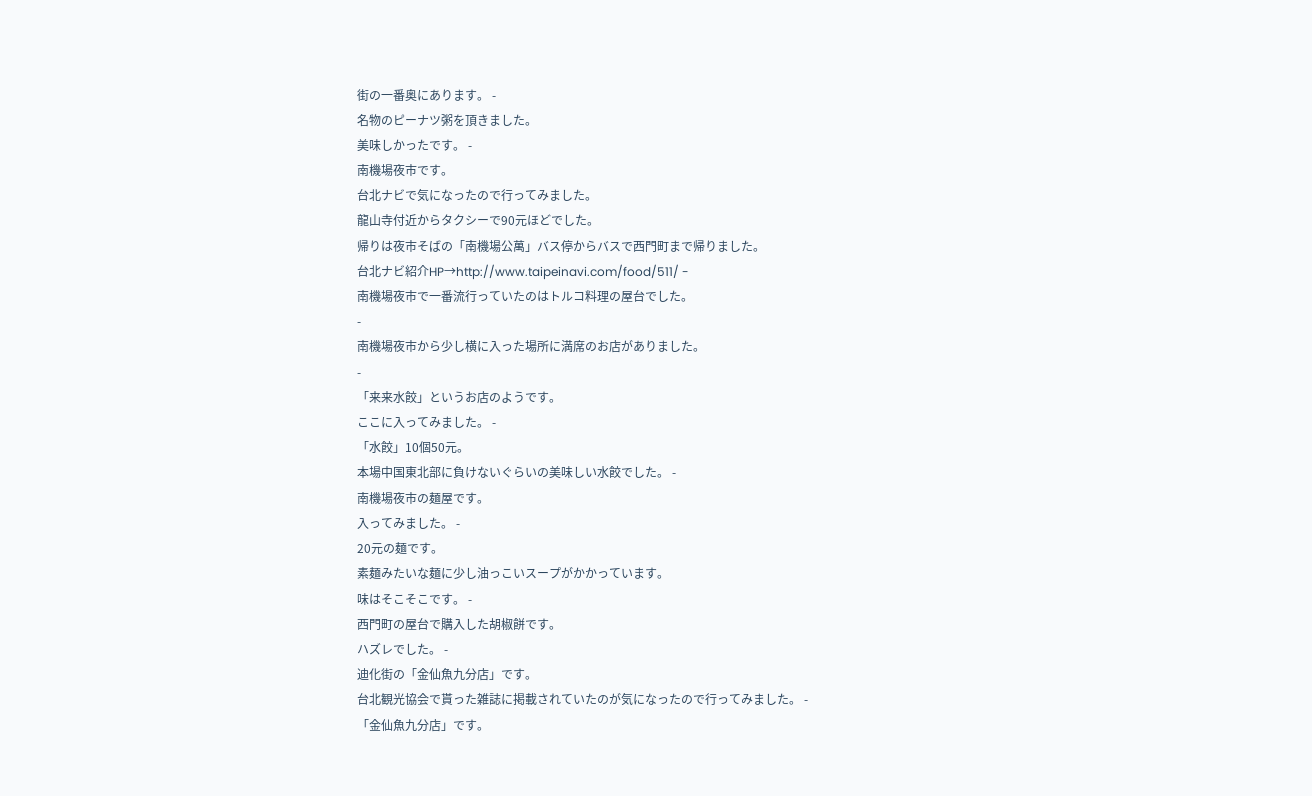街の一番奥にあります。 -
名物のピーナツ粥を頂きました。
美味しかったです。 -
南機場夜市です。
台北ナビで気になったので行ってみました。
龍山寺付近からタクシーで90元ほどでした。
帰りは夜市そばの「南機場公萬」バス停からバスで西門町まで帰りました。
台北ナビ紹介HP→http://www.taipeinavi.com/food/511/ -
南機場夜市で一番流行っていたのはトルコ料理の屋台でした。
-
南機場夜市から少し横に入った場所に満席のお店がありました。
-
「来来水餃」というお店のようです。
ここに入ってみました。 -
「水餃」10個50元。
本場中国東北部に負けないぐらいの美味しい水餃でした。 -
南機場夜市の麺屋です。
入ってみました。 -
20元の麺です。
素麺みたいな麺に少し油っこいスープがかかっています。
味はそこそこです。 -
西門町の屋台で購入した胡椒餅です。
ハズレでした。 -
迪化街の「金仙魚九分店」です。
台北観光協会で貰った雑誌に掲載されていたのが気になったので行ってみました。 -
「金仙魚九分店」です。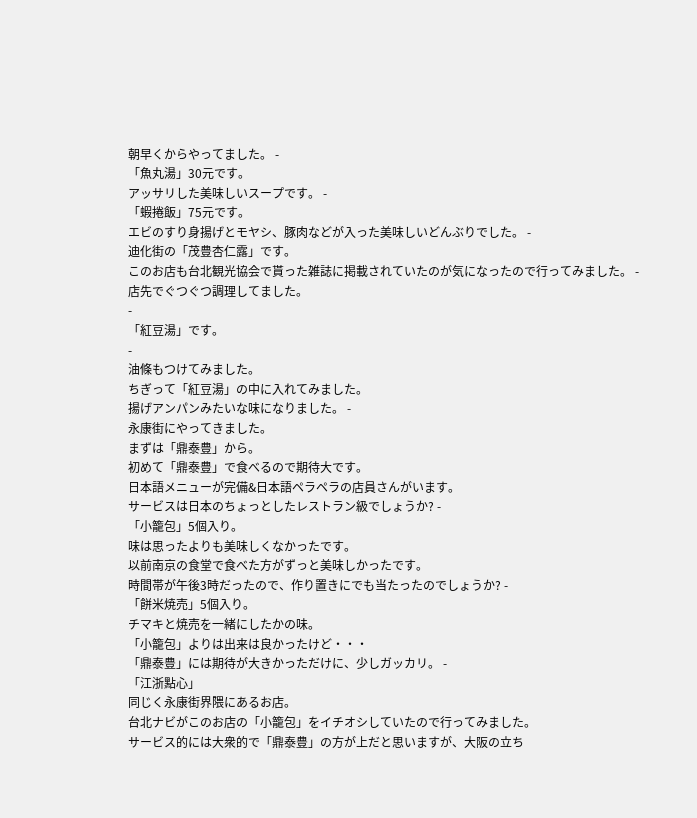朝早くからやってました。 -
「魚丸湯」30元です。
アッサリした美味しいスープです。 -
「蝦捲飯」75元です。
エビのすり身揚げとモヤシ、豚肉などが入った美味しいどんぶりでした。 -
迪化街の「茂豊杏仁露」です。
このお店も台北観光協会で貰った雑誌に掲載されていたのが気になったので行ってみました。 -
店先でぐつぐつ調理してました。
-
「紅豆湯」です。
-
油條もつけてみました。
ちぎって「紅豆湯」の中に入れてみました。
揚げアンパンみたいな味になりました。 -
永康街にやってきました。
まずは「鼎泰豊」から。
初めて「鼎泰豊」で食べるので期待大です。
日本語メニューが完備&日本語ペラペラの店員さんがいます。
サービスは日本のちょっとしたレストラン級でしょうか? -
「小籠包」5個入り。
味は思ったよりも美味しくなかったです。
以前南京の食堂で食べた方がずっと美味しかったです。
時間帯が午後3時だったので、作り置きにでも当たったのでしょうか? -
「餅米焼売」5個入り。
チマキと焼売を一緒にしたかの味。
「小籠包」よりは出来は良かったけど・・・
「鼎泰豊」には期待が大きかっただけに、少しガッカリ。 -
「江浙點心」
同じく永康街界隈にあるお店。
台北ナビがこのお店の「小籠包」をイチオシしていたので行ってみました。
サービス的には大衆的で「鼎泰豊」の方が上だと思いますが、大阪の立ち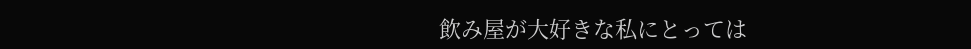飲み屋が大好きな私にとっては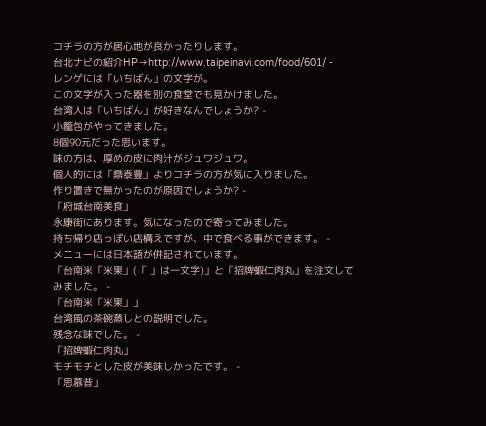コチラの方が居心地が良かったりします。
台北ナビの紹介HP→http://www.taipeinavi.com/food/601/ -
レンゲには「いちばん」の文字が。
この文字が入った器を別の食堂でも見かけました。
台湾人は「いちばん」が好きなんでしょうか? -
小籠包がやってきました。
8個90元だった思います。
味の方は、厚めの皮に肉汁がジュワジュワ。
個人的には「鼎泰豊」よりコチラの方が気に入りました。
作り置きで無かったのが原因でしょうか? -
「府城台南美食」
永康街にあります。気になったので寄ってみました。
持ち帰り店っぽい店構えですが、中で食べる事ができます。 -
メニューには日本語が併記されています。
「台南米「米果」(「 」は一文字)」と「招牌蝦仁肉丸」を注文してみました。 -
「台南米「米果」」
台湾風の茶碗蒸しとの説明でした。
残念な味でした。 -
「招牌蝦仁肉丸」
モチモチとした皮が美味しかったです。 -
「思慕昔」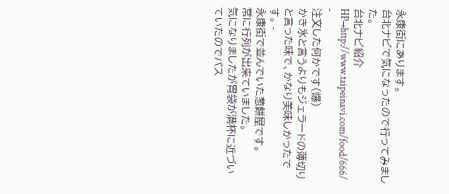永康街にあります。
台北ナビで気になったので行ってみました。
台北ナビ紹介HP→http://www.taipeinavi.com/food/666/ -
注文した何かです(爆)
かき氷と言うよりもジェラードの薄切りと言った味で、かなり美味しかったです。 -
永康街で並んでいた葱餅屋です。
常に行列が出来ていました。
気になりましたが胃袋が満杯に近づいていたのでパス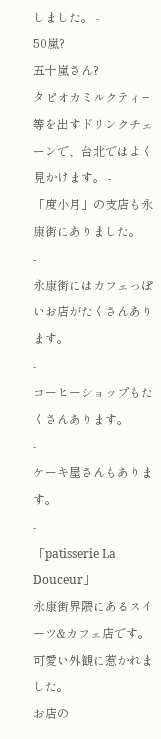しました。 -
50嵐?
五十嵐さん?
タピオカミルクティ−等を出すドリンクチェーンで、台北ではよく見かけます。 -
「度小月」の支店も永康街にありました。
-
永康街にはカフェっぽいお店がたくさんあります。
-
コーヒーショップもたくさんあります。
-
ケーキ屋さんもあります。
-
「patisserie La Douceur」
永康街界隈にあるスイーツ&カフェ店です。
可愛い外観に惹かれました。
お店の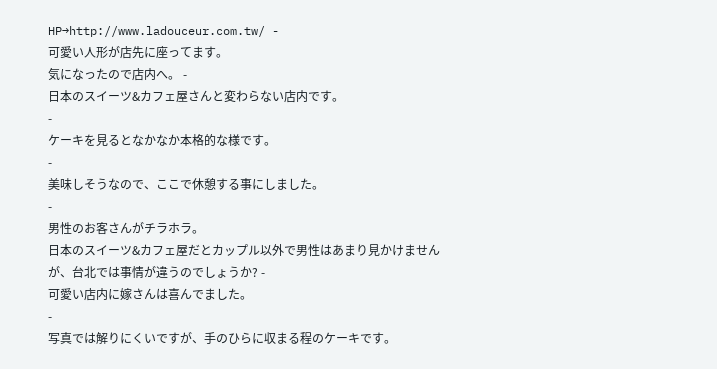HP→http://www.ladouceur.com.tw/ -
可愛い人形が店先に座ってます。
気になったので店内へ。 -
日本のスイーツ&カフェ屋さんと変わらない店内です。
-
ケーキを見るとなかなか本格的な様です。
-
美味しそうなので、ここで休憩する事にしました。
-
男性のお客さんがチラホラ。
日本のスイーツ&カフェ屋だとカップル以外で男性はあまり見かけませんが、台北では事情が違うのでしょうか? -
可愛い店内に嫁さんは喜んでました。
-
写真では解りにくいですが、手のひらに収まる程のケーキです。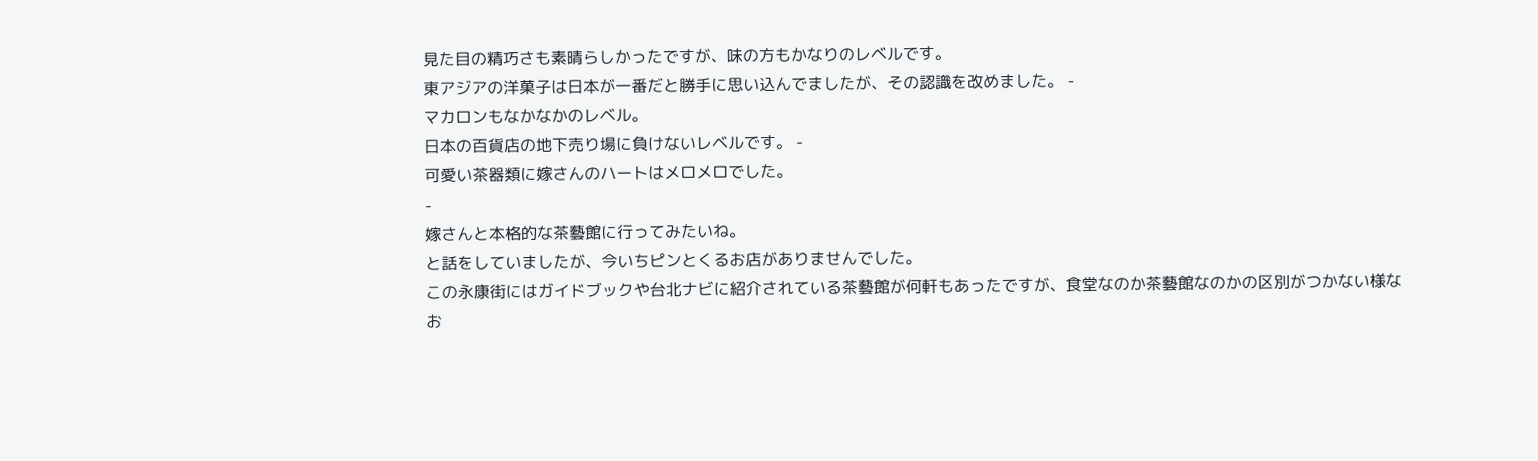見た目の精巧さも素晴らしかったですが、味の方もかなりのレベルです。
東アジアの洋菓子は日本が一番だと勝手に思い込んでましたが、その認識を改めました。 -
マカロンもなかなかのレベル。
日本の百貨店の地下売り場に負けないレベルです。 -
可愛い茶器類に嫁さんのハートはメロメロでした。
-
嫁さんと本格的な茶藝館に行ってみたいね。
と話をしていましたが、今いちピンとくるお店がありませんでした。
この永康街にはガイドブックや台北ナビに紹介されている茶藝館が何軒もあったですが、食堂なのか茶藝館なのかの区別がつかない様なお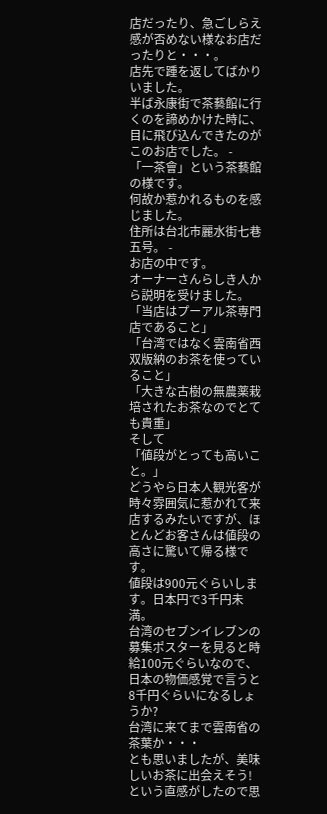店だったり、急ごしらえ感が否めない様なお店だったりと・・・。
店先で踵を返してばかりいました。
半ば永康街で茶藝館に行くのを諦めかけた時に、目に飛び込んできたのがこのお店でした。 -
「一茶會」という茶藝館の様です。
何故か惹かれるものを感じました。
住所は台北市麗水街七巷五号。 -
お店の中です。
オーナーさんらしき人から説明を受けました。
「当店はプーアル茶専門店であること」
「台湾ではなく雲南省西双版納のお茶を使っていること」
「大きな古樹の無農薬栽培されたお茶なのでとても貴重」
そして
「値段がとっても高いこと。」
どうやら日本人観光客が時々雰囲気に惹かれて来店するみたいですが、ほとんどお客さんは値段の高さに驚いて帰る様です。
値段は900元ぐらいします。日本円で3千円未満。
台湾のセブンイレブンの募集ポスターを見ると時給100元ぐらいなので、日本の物価感覚で言うと8千円ぐらいになるしょうか?
台湾に来てまで雲南省の茶葉か・・・
とも思いましたが、美味しいお茶に出会えそう!という直感がしたので思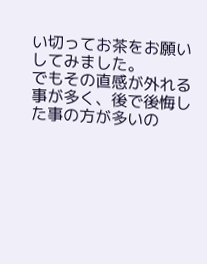い切ってお茶をお願いしてみました。
でもその直感が外れる事が多く、後で後悔した事の方が多いの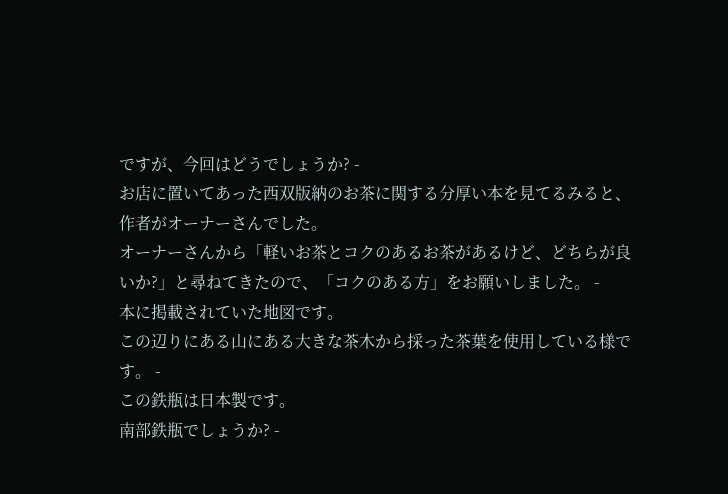ですが、今回はどうでしょうか? -
お店に置いてあった西双版納のお茶に関する分厚い本を見てるみると、作者がオーナーさんでした。
オーナーさんから「軽いお茶とコクのあるお茶があるけど、どちらが良いか?」と尋ねてきたので、「コクのある方」をお願いしました。 -
本に掲載されていた地図です。
この辺りにある山にある大きな茶木から採った茶葉を使用している様です。 -
この鉄瓶は日本製です。
南部鉄瓶でしょうか? -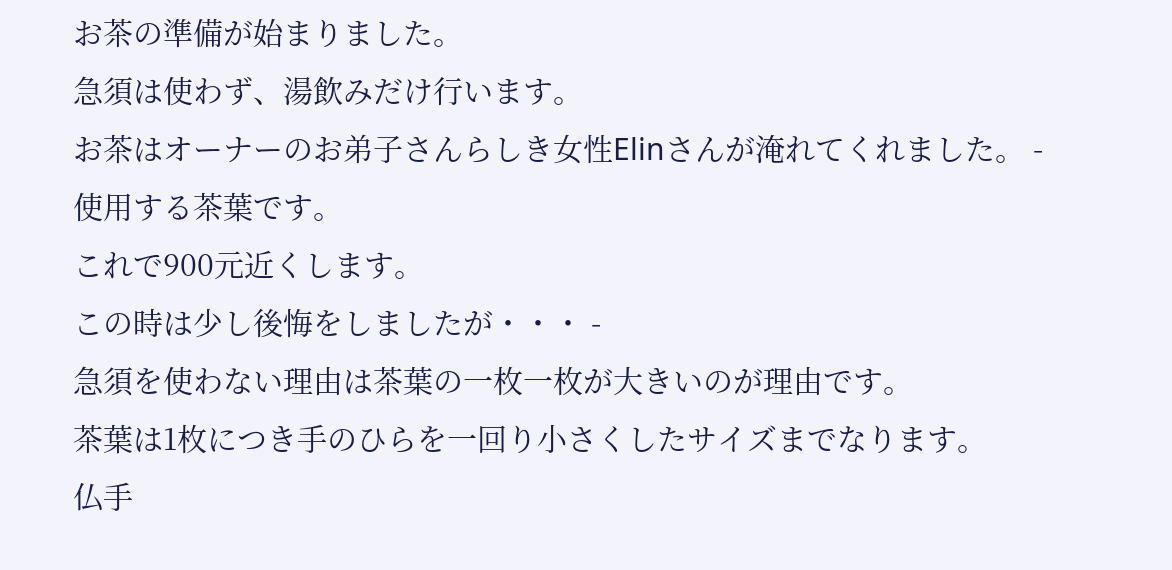お茶の準備が始まりました。
急須は使わず、湯飲みだけ行います。
お茶はオーナーのお弟子さんらしき女性Elinさんが淹れてくれました。 -
使用する茶葉です。
これで900元近くします。
この時は少し後悔をしましたが・・・ -
急須を使わない理由は茶葉の一枚一枚が大きいのが理由です。
茶葉は1枚につき手のひらを一回り小さくしたサイズまでなります。
仏手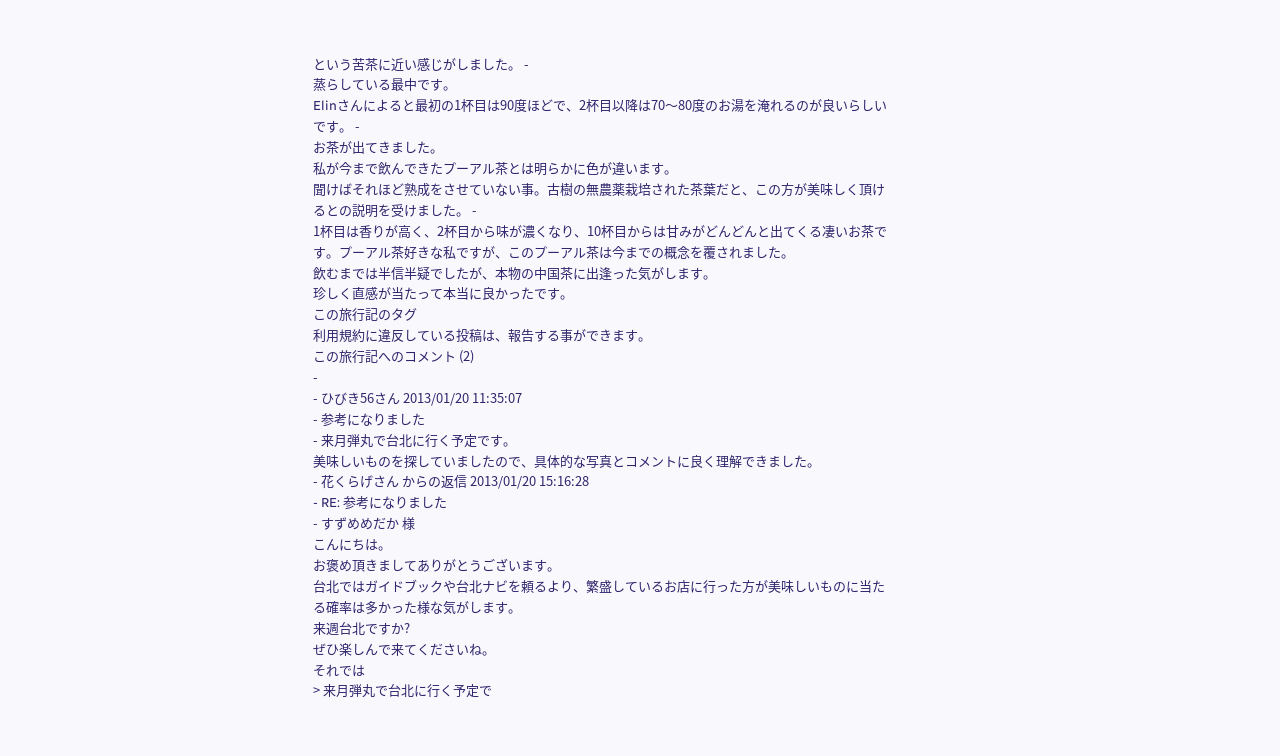という苦茶に近い感じがしました。 -
蒸らしている最中です。
Elinさんによると最初の1杯目は90度ほどで、2杯目以降は70〜80度のお湯を淹れるのが良いらしいです。 -
お茶が出てきました。
私が今まで飲んできたプーアル茶とは明らかに色が違います。
聞けばそれほど熟成をさせていない事。古樹の無農薬栽培された茶葉だと、この方が美味しく頂けるとの説明を受けました。 -
1杯目は香りが高く、2杯目から味が濃くなり、10杯目からは甘みがどんどんと出てくる凄いお茶です。プーアル茶好きな私ですが、このプーアル茶は今までの概念を覆されました。
飲むまでは半信半疑でしたが、本物の中国茶に出逢った気がします。
珍しく直感が当たって本当に良かったです。
この旅行記のタグ
利用規約に違反している投稿は、報告する事ができます。
この旅行記へのコメント (2)
-
- ひびき56さん 2013/01/20 11:35:07
- 参考になりました
- 来月弾丸で台北に行く予定です。
美味しいものを探していましたので、具体的な写真とコメントに良く理解できました。
- 花くらげさん からの返信 2013/01/20 15:16:28
- RE: 参考になりました
- すずめめだか 様
こんにちは。
お褒め頂きましてありがとうございます。
台北ではガイドブックや台北ナビを頼るより、繁盛しているお店に行った方が美味しいものに当たる確率は多かった様な気がします。
来週台北ですか?
ぜひ楽しんで来てくださいね。
それでは
> 来月弾丸で台北に行く予定で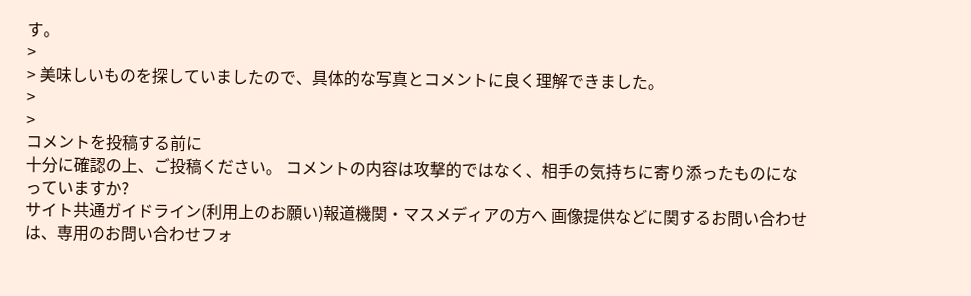す。
>
> 美味しいものを探していましたので、具体的な写真とコメントに良く理解できました。
>
>
コメントを投稿する前に
十分に確認の上、ご投稿ください。 コメントの内容は攻撃的ではなく、相手の気持ちに寄り添ったものになっていますか?
サイト共通ガイドライン(利用上のお願い)報道機関・マスメディアの方へ 画像提供などに関するお問い合わせは、専用のお問い合わせフォ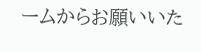ームからお願いいた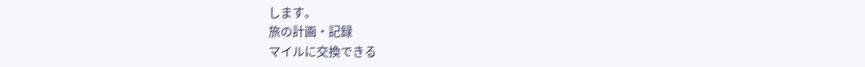します。
旅の計画・記録
マイルに交換できる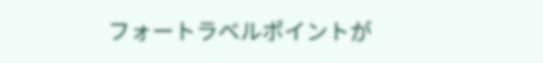フォートラベルポイントが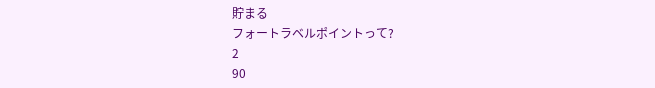貯まる
フォートラベルポイントって?
2
90